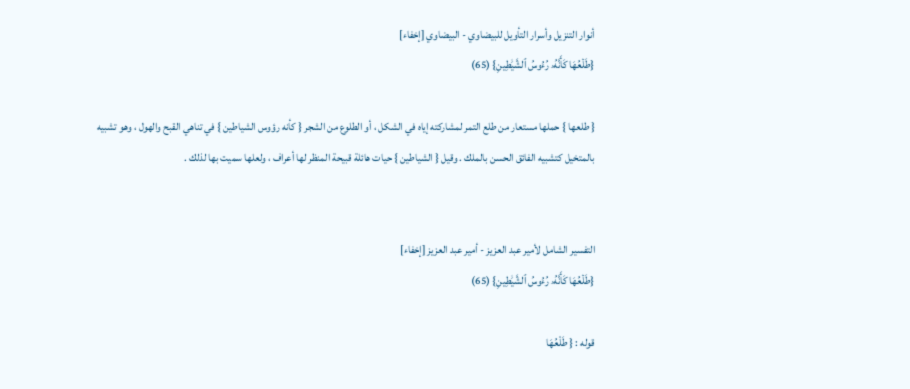أنوار التنزيل وأسرار التأويل للبيضاوي - البيضاوي [إخفاء]
{طَلۡعُهَا كَأَنَّهُۥ رُءُوسُ ٱلشَّيَٰطِينِ} (65)

{ طلعها } حملها مستعار من طلع التمر لمشاركته إياه في الشكل ، أو الطلوع من الشجر { كأنه رؤوس الشياطين } في تناهي القبح والهول ، وهو تشبيه بالمتخيل كتشبيه الفائق الحسن بالملك . وقيل { الشياطين } حيات هائلة قبيحة المنظر لها أعراف ، ولعلها سميت بها لذلك .


التفسير الشامل لأمير عبد العزيز - أمير عبد العزيز [إخفاء]
{طَلۡعُهَا كَأَنَّهُۥ رُءُوسُ ٱلشَّيَٰطِينِ} (65)

قوله : { طَلْعُهَا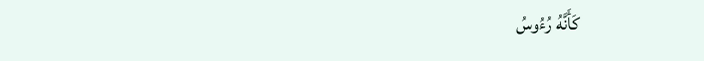كَأَنَّهُ رُءُوسُ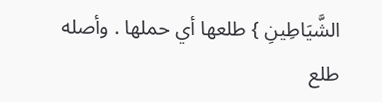الشَّيَاطِينِ } طلعها أي حملها . وأصله طلع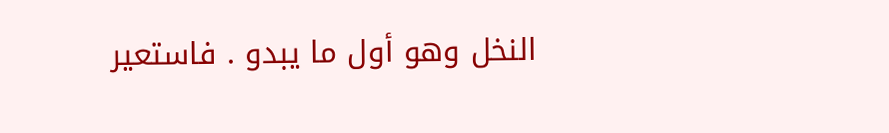النخل وهو أول ما يبدو . فاستعير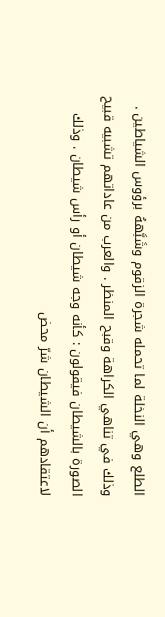الطلع وهي النخلة لما تحمله شجرة الزقوم وشَبَّههُ برؤوس الشياطين . وذلك في تناهي الكراهة وقبح المنظر . والعرب من عاداتهم تشبيه قبيح الصورة بالشيطان فيقولون : كأنه وجه شيطان أو رأس شيطان . وذلك لاعتقادهم أن الشيطان شرّ محض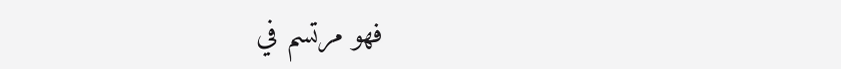فهو مرتسم في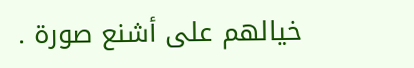خيالهم على أشنع صورة .